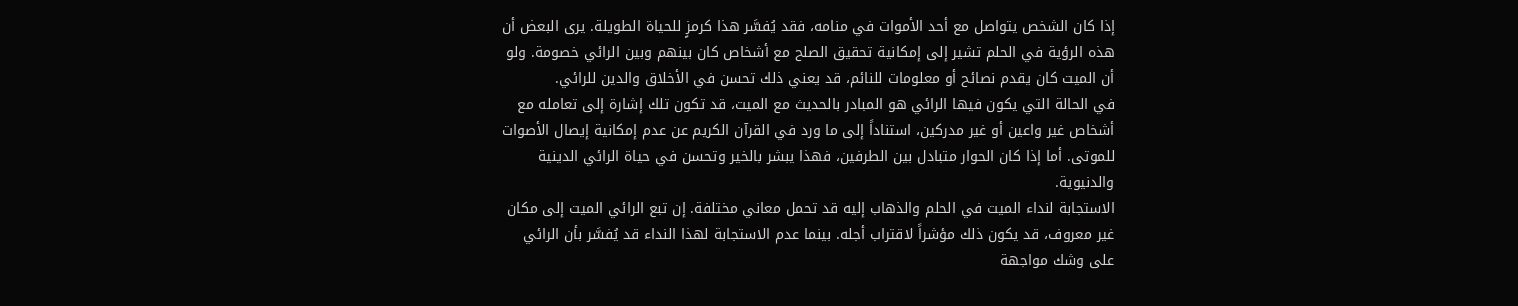إذا كان الشخص يتواصل مع أحد الأموات في منامه، فقد يُفسَّر هذا كرمزٍ للحياة الطويلة. يرى البعض أن هذه الرؤية في الحلم تشير إلى إمكانية تحقيق الصلح مع أشخاص كان بينهم وبين الرائي خصومة. ولو أن الميت كان يقدم نصائح أو معلومات للنائم، قد يعني ذلك تحسن في الأخلاق والدين للرائي.
في الحالة التي يكون فيها الرائي هو المبادر بالحديث مع الميت، قد تكون تلك إشارة إلى تعامله مع أشخاص غير واعين أو غير مدركين، استناداً إلى ما ورد في القرآن الكريم عن عدم إمكانية إيصال الأصوات للموتى. أما إذا كان الحوار متبادل بين الطرفين، فهذا يبشر بالخير وتحسن في حياة الرائي الدينية والدنيوية.
الاستجابة لنداء الميت في الحلم والذهاب إليه قد تحمل معاني مختلفة. إن تبع الرائي الميت إلى مكان غير معروف، قد يكون ذلك مؤشراً لاقتراب أجله. بينما عدم الاستجابة لهذا النداء قد يُفسَّر بأن الرائي على وشك مواجهة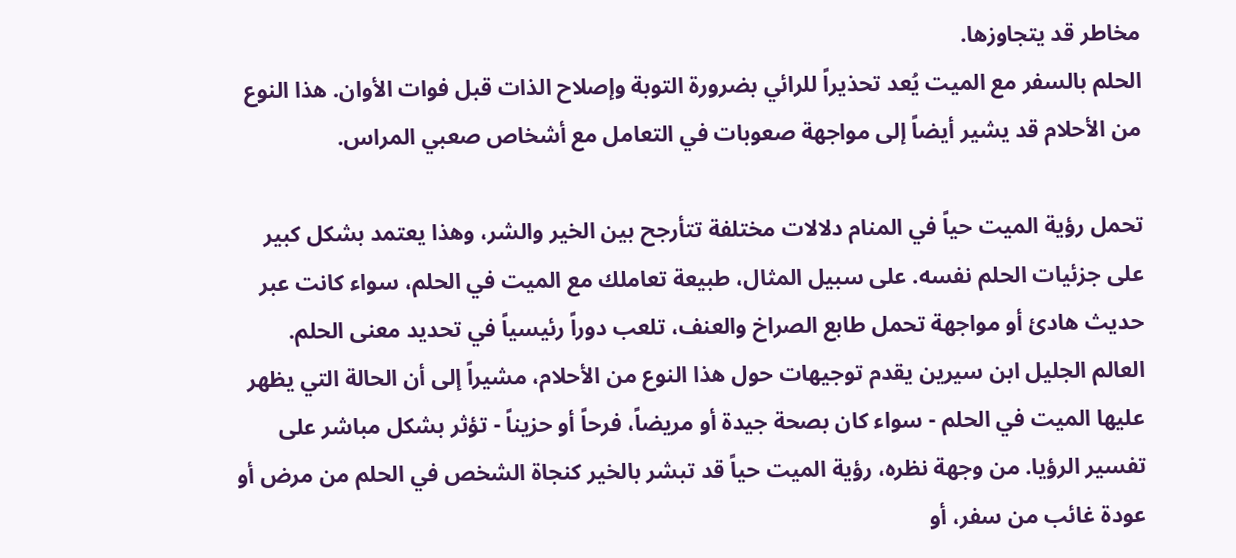مخاطر قد يتجاوزها.
الحلم بالسفر مع الميت يُعد تحذيراً للرائي بضرورة التوبة وإصلاح الذات قبل فوات الأوان. هذا النوع من الأحلام قد يشير أيضاً إلى مواجهة صعوبات في التعامل مع أشخاص صعبي المراس.

تحمل رؤية الميت حياً في المنام دلالات مختلفة تتأرجح بين الخير والشر، وهذا يعتمد بشكل كبير على جزئيات الحلم نفسه. على سبيل المثال، طبيعة تعاملك مع الميت في الحلم، سواء كانت عبر حديث هادئ أو مواجهة تحمل طابع الصراخ والعنف، تلعب دوراً رئيسياً في تحديد معنى الحلم.
العالم الجليل ابن سيرين يقدم توجيهات حول هذا النوع من الأحلام، مشيراً إلى أن الحالة التي يظهر عليها الميت في الحلم - سواء كان بصحة جيدة أو مريضاً، فرحاً أو حزيناً - تؤثر بشكل مباشر على تفسير الرؤيا. من وجهة نظره، رؤية الميت حياً قد تبشر بالخير كنجاة الشخص في الحلم من مرض أو عودة غائب من سفر، أو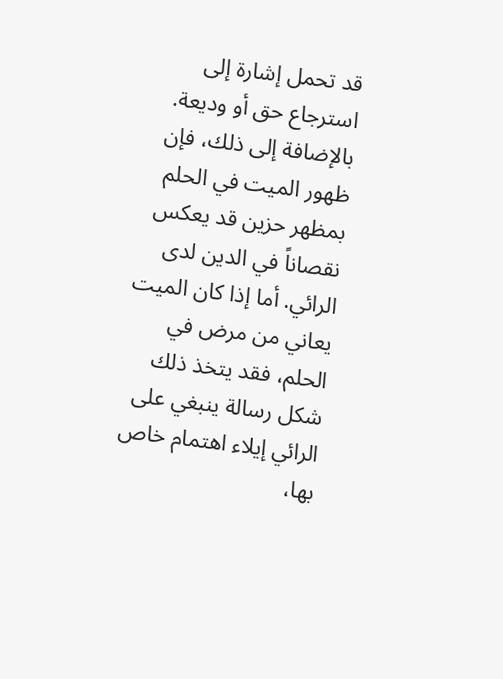قد تحمل إشارة إلى استرجاع حق أو وديعة.
بالإضافة إلى ذلك، فإن ظهور الميت في الحلم بمظهر حزين قد يعكس نقصاناً في الدين لدى الرائي. أما إذا كان الميت يعاني من مرض في الحلم، فقد يتخذ ذلك شكل رسالة ينبغي على الرائي إيلاء اهتمام خاص بها،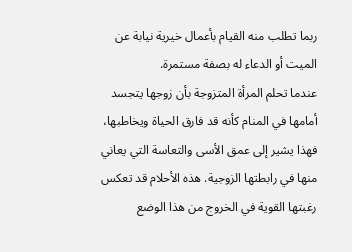ربما تطلب منه القيام بأعمال خيرية نيابة عن الميت أو الدعاء له بصفة مستمرة.
عندما تحلم المرأة المتزوجة بأن زوجها يتجسد أمامها في المنام كأنه قد فارق الحياة ويخاطبها، فهذا يشير إلى عمق الأسى والتعاسة التي يعاني منها في رابطتها الزوجية. هذه الأحلام قد تعكس رغبتها القوية في الخروج من هذا الوضع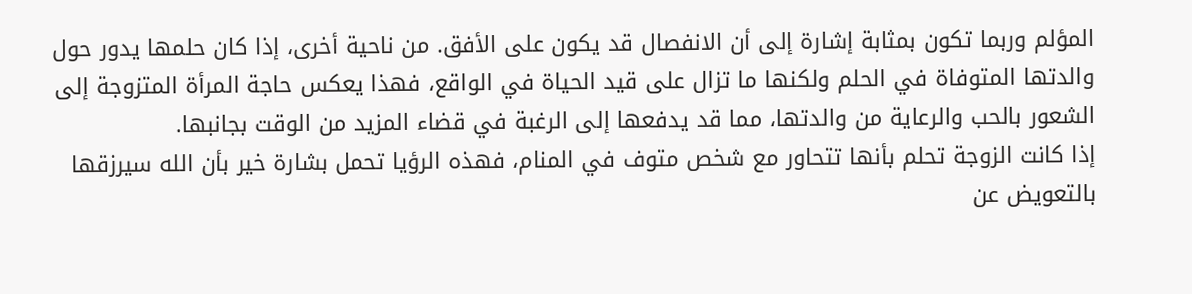المؤلم وربما تكون بمثابة إشارة إلى أن الانفصال قد يكون على الأفق. من ناحية أخرى، إذا كان حلمها يدور حول والدتها المتوفاة في الحلم ولكنها ما تزال على قيد الحياة في الواقع، فهذا يعكس حاجة المرأة المتزوجة إلى الشعور بالحب والرعاية من والدتها، مما قد يدفعها إلى الرغبة في قضاء المزيد من الوقت بجانبها.
إذا كانت الزوجة تحلم بأنها تتحاور مع شخص متوف في المنام، فهذه الرؤيا تحمل بشارة خير بأن الله سيرزقها بالتعويض عن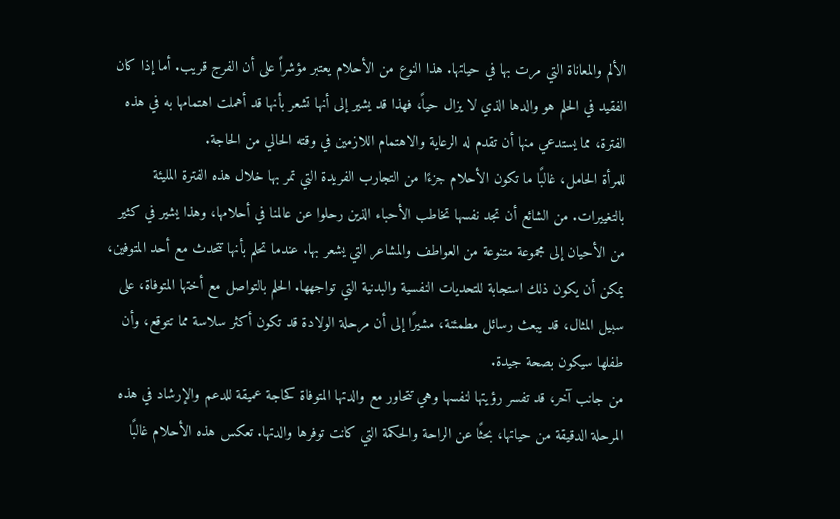الألم والمعاناة التي مرت بها في حياتها. هذا النوع من الأحلام يعتبر مؤشراً على أن الفرج قريب. أما إذا كان الفقيد في الحلم هو والدها الذي لا يزال حياً، فهذا قد يشير إلى أنها تشعر بأنها قد أهملت اهتمامها به في هذه الفترة، مما يستدعي منها أن تقدم له الرعاية والاهتمام اللازمين في وقته الحالي من الحاجة.
للمرأة الحامل، غالبًا ما تكون الأحلام جزءًا من التجارب الفريدة التي تمر بها خلال هذه الفترة المليئة بالتغييرات. من الشائع أن تجد نفسها تخاطب الأحباء الذين رحلوا عن عالمنا في أحلامها، وهذا يشير في كثير من الأحيان إلى مجموعة متنوعة من العواطف والمشاعر التي يشعر بها. عندما تحلم بأنها تتحدث مع أحد المتوفين، يمكن أن يكون ذلك استجابة للتحديات النفسية والبدنية التي تواجهها. الحلم بالتواصل مع أختها المتوفاة، على سبيل المثال، قد يبعث رسائل مطمئنة، مشيرًا إلى أن مرحلة الولادة قد تكون أكثر سلاسة مما تتوقع، وأن طفلها سيكون بصحة جيدة.
من جانب آخر، قد تفسر رؤيتها لنفسها وهي تتحاور مع والدتها المتوفاة كحاجة عميقة للدعم والإرشاد في هذه المرحلة الدقيقة من حياتها، بحثًا عن الراحة والحكمة التي كانت توفرها والدتها. تعكس هذه الأحلام غالبًا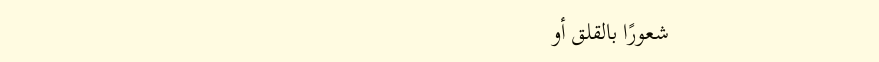شعورًا بالقلق أو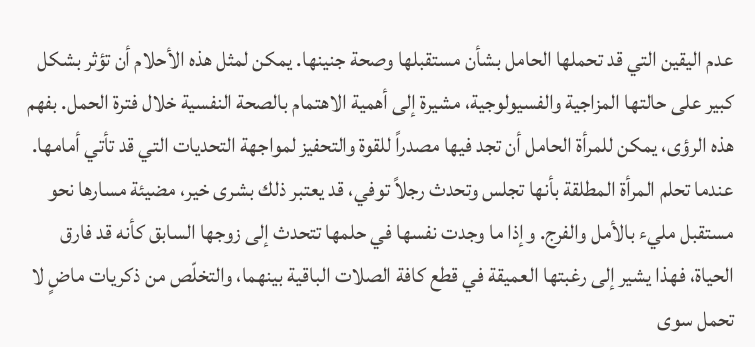عدم اليقين التي قد تحملها الحامل بشأن مستقبلها وصحة جنينها. يمكن لمثل هذه الأحلام أن تؤثر بشكل كبير على حالتها المزاجية والفسيولوجية، مشيرة إلى أهمية الاهتمام بالصحة النفسية خلال فترة الحمل. بفهم هذه الرؤى، يمكن للمرأة الحامل أن تجد فيها مصدراً للقوة والتحفيز لمواجهة التحديات التي قد تأتي أمامها.
عندما تحلم المرأة المطلقة بأنها تجلس وتحدث رجلاً توفي، قد يعتبر ذلك بشرى خير، مضيئة مسارها نحو مستقبل مليء بالأمل والفرج. وإذا ما وجدت نفسها في حلمها تتحدث إلى زوجها السابق كأنه قد فارق الحياة، فهذا يشير إلى رغبتها العميقة في قطع كافة الصلات الباقية بينهما، والتخلّص من ذكريات ماضٍ لا تحمل سوى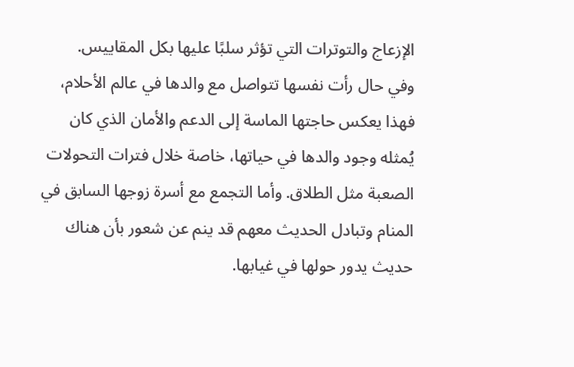الإزعاج والتوترات التي تؤثر سلبًا عليها بكل المقاييس.
وفي حال رأت نفسها تتواصل مع والدها في عالم الأحلام، فهذا يعكس حاجتها الماسة إلى الدعم والأمان الذي كان يُمثله وجود والدها في حياتها، خاصة خلال فترات التحولات الصعبة مثل الطلاق. وأما التجمع مع أسرة زوجها السابق في المنام وتبادل الحديث معهم قد ينم عن شعور بأن هناك حديث يدور حولها في غيابها.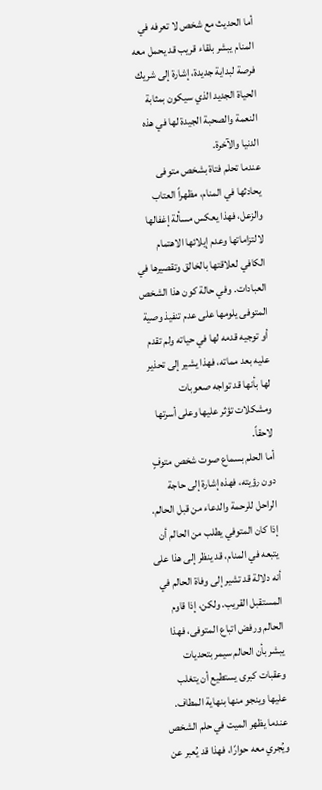أما الحديث مع شخص لا تعرفه في المنام يبشر بلقاء قريب قد يحمل معه فرصة لبداية جديدة، إشارة إلى شريك الحياة الجديد الذي سيكون بمثابة النعمة والصحبة الجيدة لها في هذه الدنيا والآخرة.
عندما تحلم فتاة بشخص متوفى يحادثها في المنام، مظهراً العتاب والزعل، فهذا يعكس مسألة إغفالها لالتزاماتها وعدم إيلائها الاهتمام الكافي لعلاقتها بالخالق وتقصيرها في العبادات. وفي حالة كون هذا الشخص المتوفى يلومها على عدم تنفيذ وصية أو توجيه قدمه لها في حياته ولم تقدم عليه بعد مماته، فهذا يشير إلى تحذير لها بأنها قد تواجه صعوبات ومشكلات تؤثر عليها وعلى أسرتها لاحقاً.
أما الحلم بسماع صوت شخص متوفٍ دون رؤيته، فهذه إشارة إلى حاجة الراحل للرحمة والدعاء من قبل الحالم. إذا كان المتوفي يطلب من الحالم أن يتبعه في المنام، قد ينظر إلى هذا على أنه دلالة قد تشير إلى وفاة الحالم في المستقبل القريب. ولكن، إذا قاوم الحالم ورفض اتباع المتوفى، فهذا يبشر بأن الحالم سيمر بتحديات وعقبات كبرى يستطيع أن يتغلب عليها وينجو منها بنهاية المطاف.
عندما يظهر الميت في حلم الشخص ويُجري معه حوارًا، فهذا قد يُعبر عن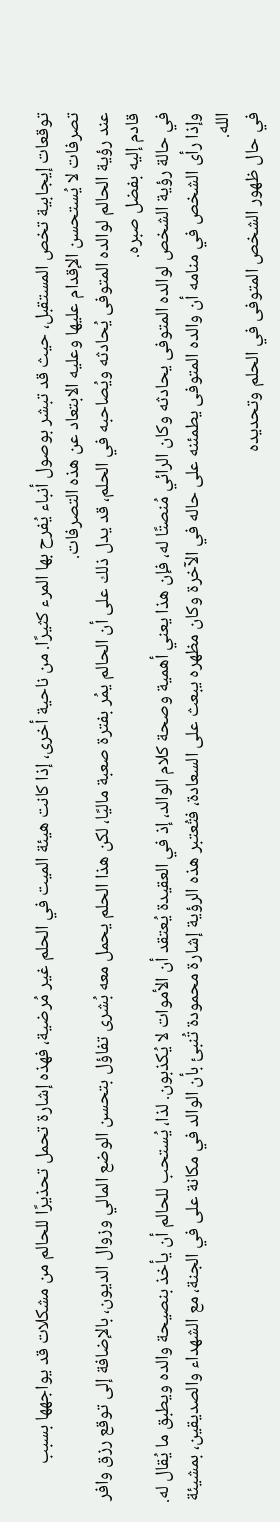توقعات إيجابية تخص المستقبل، حيث قد تبشر بوصول أنباء يُفرح بها المرء كثيرًا. من ناحية أخرى، إذا كانت هيئة الميت في الحلم غير مُرضية، فهذه إشارة تحمل تحذيرًا للحالم من مشكلات قد يواجهها بسبب تصرفات لا يُستحسن الإقدام عليها وعليه الابتعاد عن هذه التصرفات.
عند رؤية الحالم لوالده المتوفى يُحادثه ويُصاحبه في الحلم، قد يدل ذلك على أن الحالم يمُر بفترة صعبة ماليًا، لكن هذا الحلم يحمل معه بُشرى تفاؤل بتحسن الوضع المالي وزوال الديون، بالإضافة إلى توقع رزق وافر قادم إليه بفضل صبره.
في حالة رؤية الشخص لوالده المتوفى يحادثه وكان الرائي مُنصتًا له، فإن هذا يعني أهمية وصحة كلام الوالد، إذ في العقيدة يُعتقد أن الأموات لا يُكذبون. لذا، يُستحب للحالم أن يأخذ بنصيحة والده ويطبق ما يُقال له.
وإذا رأى الشخص في منامه أن والده المتوفى يطمئنه على حاله في الآخرة وكان مظهره يبعث على السعادة، فتُعتبر هذه الرؤية إشارة محمودة تُنبئ بأن الوالد في مكانة على في الجنة، مع الشهداء والصديقين، بمشيئة الله.
في حال ظهور الشخص المتوفى في الحلم وتحديده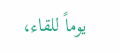يوماً للقاء،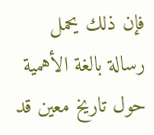فإن ذلك يحمل رسالة بالغة الأهمية حول تاريخ معين قد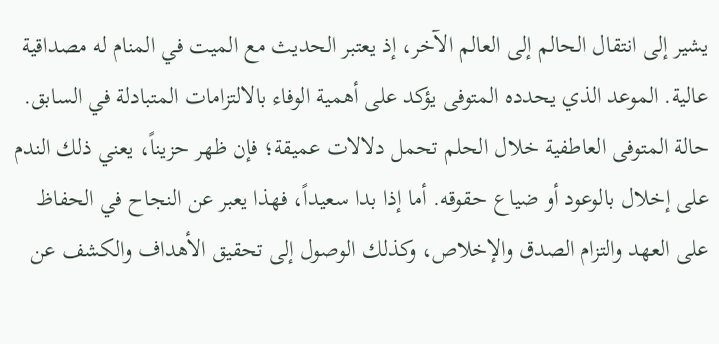يشير إلى انتقال الحالم إلى العالم الآخر، إذ يعتبر الحديث مع الميت في المنام له مصداقية عالية. الموعد الذي يحدده المتوفى يؤكد على أهمية الوفاء بالالتزامات المتبادلة في السابق.
حالة المتوفى العاطفية خلال الحلم تحمل دلالات عميقة؛ فإن ظهر حزيناً، يعني ذلك الندم على إخلال بالوعود أو ضياع حقوقه. أما إذا بدا سعيداً، فهذا يعبر عن النجاح في الحفاظ على العهد والتزام الصدق والإخلاص، وكذلك الوصول إلى تحقيق الأهداف والكشف عن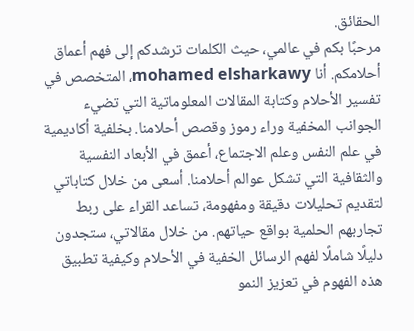الحقائق.
مرحبًا بكم في عالمي، حيث الكلمات ترشدكم إلى فهم أعماق أحلامكم. أنا mohamed elsharkawy، المتخصص في تفسير الأحلام وكتابة المقالات المعلوماتية التي تضيء الجوانب المخفية وراء رموز وقصص أحلامنا. بخلفية أكاديمية في علم النفس وعلم الاجتماع، أعمق في الأبعاد النفسية والثقافية التي تشكل عوالم أحلامنا. أسعى من خلال كتاباتي لتقديم تحليلات دقيقة ومفهومة، تساعد القراء على ربط تجاربهم الحلمية بواقع حياتهم. من خلال مقالاتي، ستجدون دليلًا شاملًا لفهم الرسائل الخفية في الأحلام وكيفية تطبيق هذه الفهوم في تعزيز النمو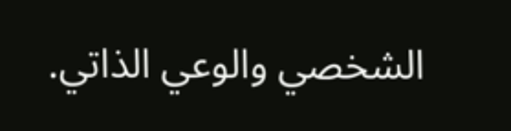الشخصي والوعي الذاتي.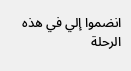انضموا إلي في هذه الرحلة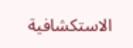الاستكشافية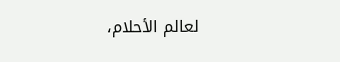لعالم الأحلام،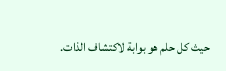حيث كل حلم هو بوابة لاكتشاف الذات.